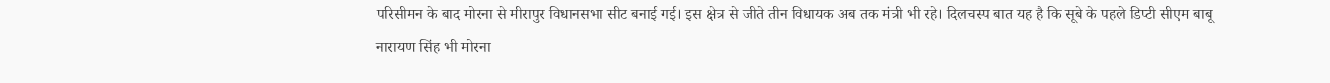परिसीमन के बाद मोरना से मीरापुर विधानसभा सीट बनाई गई। इस क्षेत्र से जीते तीन विधायक अब तक मंत्री भी रहे। दिलचस्प बात यह है कि सूबे के पहले डिप्टी सीएम बाबू नारायण सिंह भी मोरना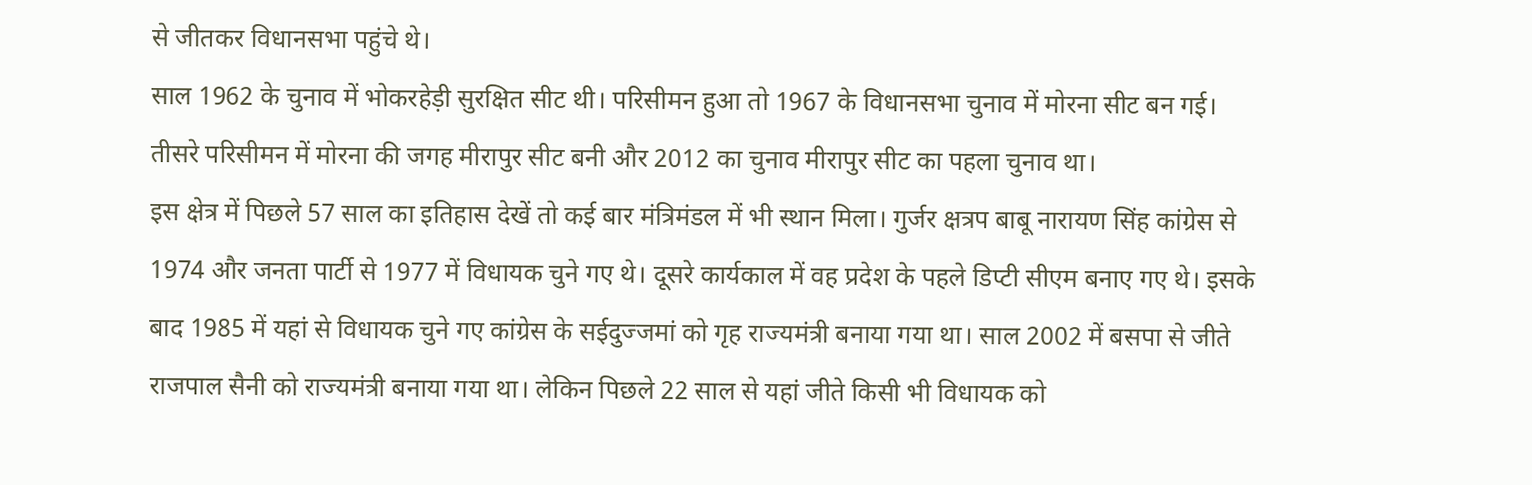से जीतकर विधानसभा पहुंचे थे।
साल 1962 के चुनाव में भोकरहेड़ी सुरक्षित सीट थी। परिसीमन हुआ तो 1967 के विधानसभा चुनाव में मोरना सीट बन गई। तीसरे परिसीमन में मोरना की जगह मीरापुर सीट बनी और 2012 का चुनाव मीरापुर सीट का पहला चुनाव था।
इस क्षेत्र में पिछले 57 साल का इतिहास देखें तो कई बार मंत्रिमंडल में भी स्थान मिला। गुर्जर क्षत्रप बाबू नारायण सिंह कांग्रेस से 1974 और जनता पार्टी से 1977 में विधायक चुने गए थे। दूसरे कार्यकाल में वह प्रदेश के पहले डिप्टी सीएम बनाए गए थे। इसके बाद 1985 में यहां से विधायक चुने गए कांग्रेस के सईदुज्जमां को गृह राज्यमंत्री बनाया गया था। साल 2002 में बसपा से जीते राजपाल सैनी को राज्यमंत्री बनाया गया था। लेकिन पिछले 22 साल से यहां जीते किसी भी विधायक को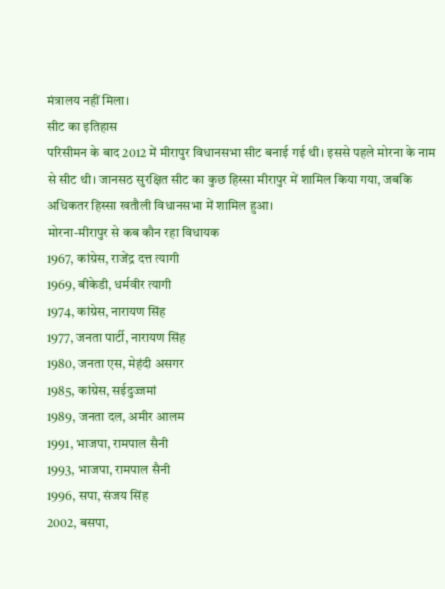मंत्रालय नहीं मिला।
सीट का इतिहास
परिसीमन के बाद 2012 में मीरापुर विधानसभा सीट बनाई गई थी। इससे पहले मोरना के नाम से सीट थी। जानसठ सुरक्षित सीट का कुछ हिस्सा मीरापुर में शामिल किया गया, जबकि अधिकतर हिस्सा खतौली विधानसभा में शामिल हुआ।
मोरना-मीरापुर से कब कौन रहा विधायक
1967, कांग्रेस, राजेंद्र दत्त त्यागी
1969, बीकेडी, धर्मवीर त्यागी
1974, कांग्रेस, नारायण सिंह
1977, जनता पार्टी, नारायण सिंह
1980, जनता एस, मेहंदी असगर
1985, कांग्रेस, सईदुज्जमां
1989, जनता दल, अमीर आलम
1991, भाजपा, रामपाल सैनी
1993, भाजपा, रामपाल सैनी
1996, सपा, संजय सिंह
2002, बसपा,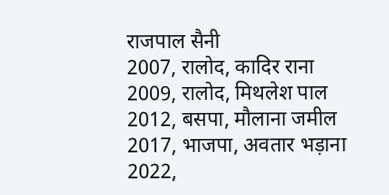राजपाल सैनी
2007, रालोद, कादिर राना
2009, रालोद, मिथलेश पाल
2012, बसपा, मौलाना जमील
2017, भाजपा, अवतार भड़ाना
2022,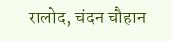रालोद, चंदन चौहान